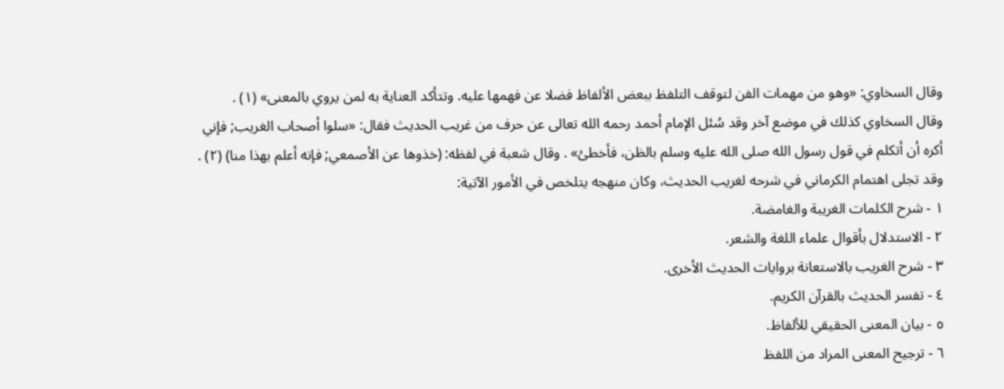وقال السخاوي: «وهو من مهمات الفن لتوقف التلفظ ببعض الألفاظ فضلا عن فهمها عليه. وتتأكد العناية به لمن يروي بالمعنى» (١) .
وقال السخاوي كذلك في موضع آخر وقد سُئل الإمام أحمد رحمه الله تعالى عن حرف من غريب الحديث فقال: «سلوا أصحاب الغريب; فإني أكره أن أتكلم في قول رسول الله صلى الله عليه وسلم بالظن، فأخطئ» . وقال شعبة في لفظه: (خذوها عن الأصمعي; فإنه أعلم بهذا منا) (٢) .
وقد تجلى اهتمام الكرماني في شرحه لغريب الحديث، وكان منهجه يتلخص في الأمور الآتية:
١ - شرح الكلمات الغريبة والغامضة.
٢ - الاستدلال بأقوال علماء اللغة والشعر.
٣ - شرح الغريب بالاستعانة بروايات الحديث الأخرى.
٤ - تفسر الحديث بالقرآن الكريم.
٥ - بيان المعنى الحقيقي للألفاظ.
٦ - ترجيح المعنى المراد من اللفظ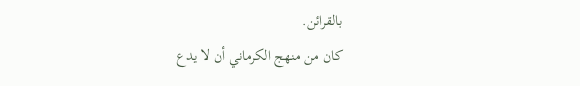بالقرائن.
كان من منهج الكرماني أن لا يدع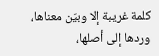كلمة غريبة إلا وبيّن معناها، وردها إلى أصلها،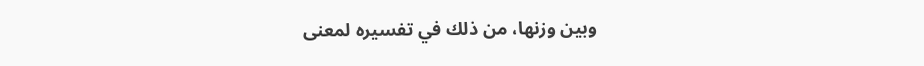وبين وزنها، من ذلك في تفسيره لمعنى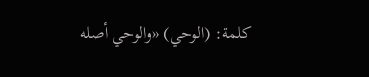كلمة: (الوحي) «والوحي أصله